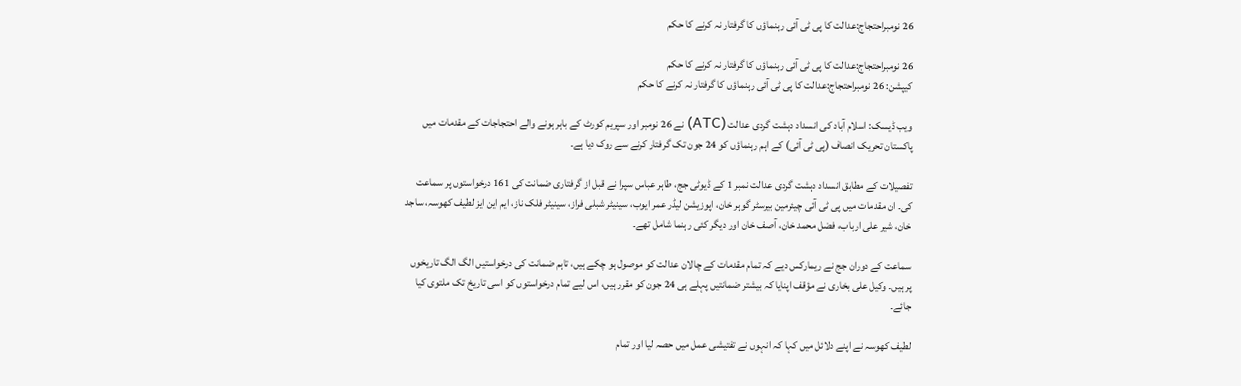26 نومبراحتجاج:عدالت کا پی ٹی آئی رہنماؤں کا گرفتار نہ کرنے کا حکم

26 نومبراحتجاج:عدالت کا پی ٹی آئی رہنماؤں کا گرفتار نہ کرنے کا حکم
کیپشن: 26 نومبراحتجاج:عدالت کا پی ٹی آئی رہنماؤں کا گرفتار نہ کرنے کا حکم

ویب ڈیسک: اسلام آباد کی انسداد دہشت گردی عدالت (ATC) نے 26 نومبر اور سپریم کورٹ کے باہر ہونے والے احتجاجات کے مقدمات میں پاکستان تحریک انصاف (پی ٹی آئی) کے اہم رہنماؤں کو 24 جون تک گرفتار کرنے سے روک دیا ہے۔

تفصیلات کے مطابق انسداد دہشت گردی عدالت نمبر 1 کے ڈیوٹی جج، طاہر عباس سپرا نے قبل از گرفتاری ضمانت کی 161 درخواستوں پر سماعت کی۔ ان مقدمات میں پی ٹی آئی چیئرمین بیرسٹر گوہر خان، اپوزیشن لیڈر عمر ایوب، سینیٹر شبلی فراز، سینیٹر فلک ناز، ایم این ایز لطیف کھوسہ، ساجد خان، شیر علی ارباب، فضل محمد خان، آصف خان اور دیگر کئی رہنما شامل تھے۔

سماعت کے دوران جج نے ریمارکس دیے کہ تمام مقدمات کے چالان عدالت کو موصول ہو چکے ہیں، تاہم ضمانت کی درخواستیں الگ الگ تاریخوں پر ہیں۔ وکیل علی بخاری نے مؤقف اپنایا کہ بیشتر ضمانتیں پہلے ہی 24 جون کو مقرر ہیں، اس لیے تمام درخواستوں کو اسی تاریخ تک ملتوی کیا جائے۔

لطیف کھوسہ نے اپنے دلائل میں کہا کہ انہوں نے تفتیشی عمل میں حصہ لیا اور تمام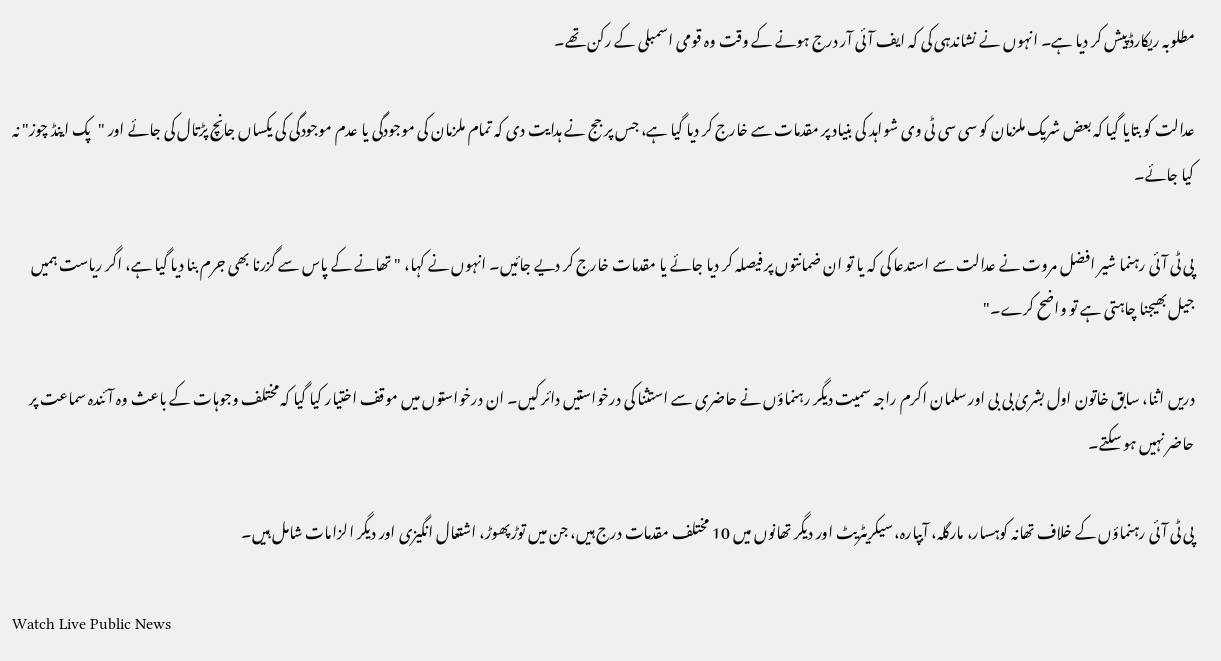مطلوبہ ریکارڈ پیش کر دیا ہے۔ انہوں نے نشاندہی کی کہ ایف آئی آر درج ہونے کے وقت وہ قومی اسمبلی کے رکن تھے۔

عدالت کو بتایا گیا کہ بعض شریک ملزمان کو سی سی ٹی وی شواہد کی بنیاد پر مقدمات سے خارج کر دیا گیا ہے، جس پر جج نے ہدایت دی کہ تمام ملزمان کی موجودگی یا عدم موجودگی کی یکساں جانچ پڑتال کی جائے اور "پک اینڈ چوز" نہ کیا جائے۔

پی ٹی آئی رہنما شیر افضل مروت نے عدالت سے استدعا کی کہ یا تو ان ضمانتوں پر فیصلہ کر دیا جائے یا مقدمات خارج کر دیے جائیں۔ انہوں نے کہا، "تھانے کے پاس سے گزرنا بھی جرم بنا دیا گیا ہے، اگر ریاست ہمیں جیل بھیجنا چاہتی ہے تو واضح کرے۔"

دریں اثنا، سابق خاتون اول بشریٰ بی بی اور سلمان اکرم راجہ سمیت دیگر رہنماؤں نے حاضری سے استثنا کی درخواستیں دائر کیں۔ ان درخواستوں میں موقف اختیار کیا گیا کہ مختلف وجوہات کے باعث وہ آئندہ سماعت پر حاضر نہیں ہو سکتے۔

پی ٹی آئی رہنماؤں کے خلاف تھانہ کوہسار، مارگلہ، آبپارہ، سیکریٹریٹ اور دیگر تھانوں میں 10 مختلف مقدمات درج ہیں، جن میں توڑ پھوڑ، اشتعال انگیزی اور دیگر الزامات شامل ہیں۔

Watch Live Public News